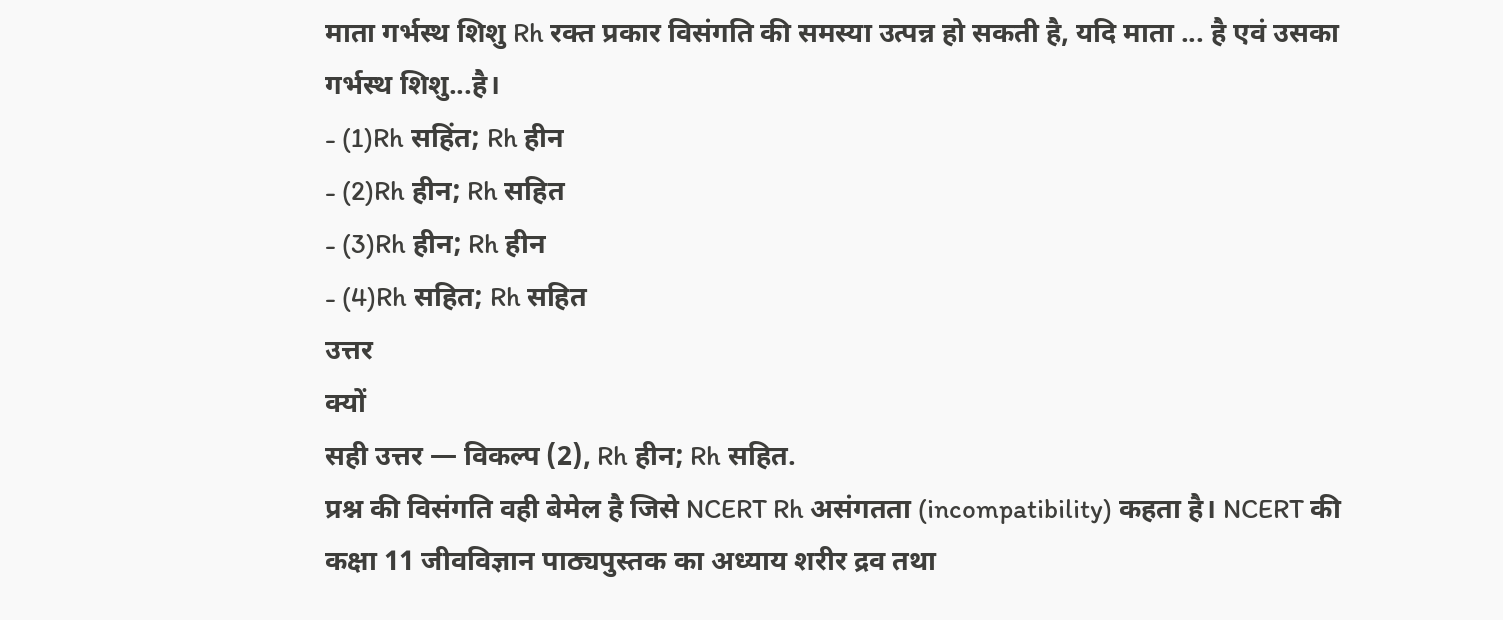माता गर्भस्थ शिशु Rh रक्त प्रकार विसंगति की समस्या उत्पन्न हो सकती है, यदि माता ... है एवं उसका गर्भस्थ शिशु...है।
- (1)Rh सहिंत; Rh हीन
- (2)Rh हीन; Rh सहित
- (3)Rh हीन; Rh हीन
- (4)Rh सहित; Rh सहित
उत्तर
क्यों
सही उत्तर — विकल्प (2), Rh हीन; Rh सहित.
प्रश्न की विसंगति वही बेमेल है जिसे NCERT Rh असंगतता (incompatibility) कहता है। NCERT की कक्षा 11 जीवविज्ञान पाठ्यपुस्तक का अध्याय शरीर द्रव तथा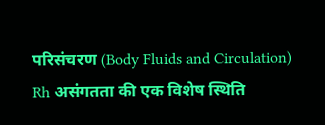परिसंचरण (Body Fluids and Circulation) Rh असंगतता की एक विशेष स्थिति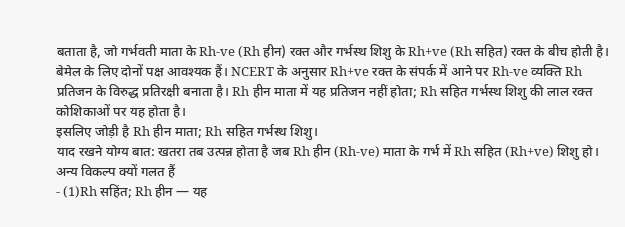बताता है, जो गर्भवती माता के Rh-ve (Rh हीन) रक्त और गर्भस्थ शिशु के Rh+ve (Rh सहित) रक्त के बीच होती है।
बेमेल के लिए दोनों पक्ष आवश्यक हैं। NCERT के अनुसार Rh+ve रक्त के संपर्क में आने पर Rh-ve व्यक्ति Rh प्रतिजन के विरुद्ध प्रतिरक्षी बनाता है। Rh हीन माता में यह प्रतिजन नहीं होता; Rh सहित गर्भस्थ शिशु की लाल रक्त कोशिकाओं पर यह होता है।
इसलिए जोड़ी है Rh हीन माता; Rh सहित गर्भस्थ शिशु।
याद रखने योग्य बात: खतरा तब उत्पन्न होता है जब Rh हीन (Rh-ve) माता के गर्भ में Rh सहित (Rh+ve) शिशु हो।
अन्य विकल्प क्यों गलत हैं
- (1)Rh सहिंत; Rh हीन — यह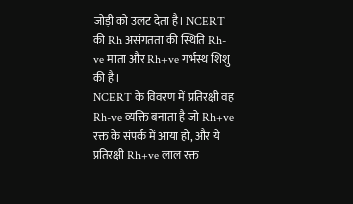जोड़ी को उलट देता है। NCERT की Rh असंगतता की स्थिति Rh-ve माता और Rh+ve गर्भस्थ शिशु की है।
NCERT के विवरण में प्रतिरक्षी वह Rh-ve व्यक्ति बनाता है जो Rh+ve रक्त के संपर्क में आया हो, और ये प्रतिरक्षी Rh+ve लाल रक्त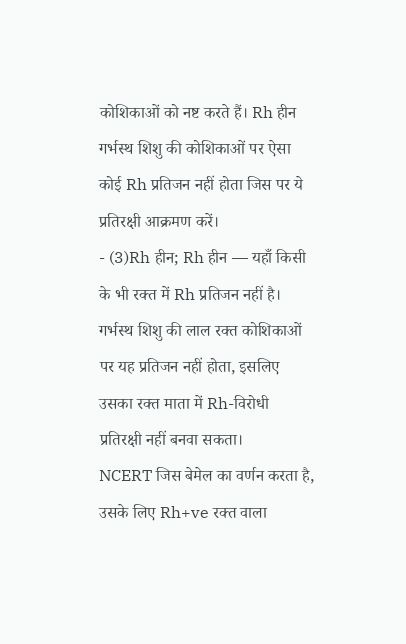कोशिकाओं को नष्ट करते हैं। Rh हीन गर्भस्थ शिशु की कोशिकाओं पर ऐसा कोई Rh प्रतिजन नहीं होता जिस पर ये प्रतिरक्षी आक्रमण करें।
- (3)Rh हीन; Rh हीन — यहाँ किसी के भी रक्त में Rh प्रतिजन नहीं है। गर्भस्थ शिशु की लाल रक्त कोशिकाओं पर यह प्रतिजन नहीं होता, इसलिए उसका रक्त माता में Rh-विरोधी प्रतिरक्षी नहीं बनवा सकता।
NCERT जिस बेमेल का वर्णन करता है, उसके लिए Rh+ve रक्त वाला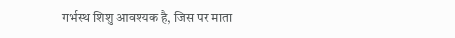गर्भस्थ शिशु आवश्यक है, जिस पर माता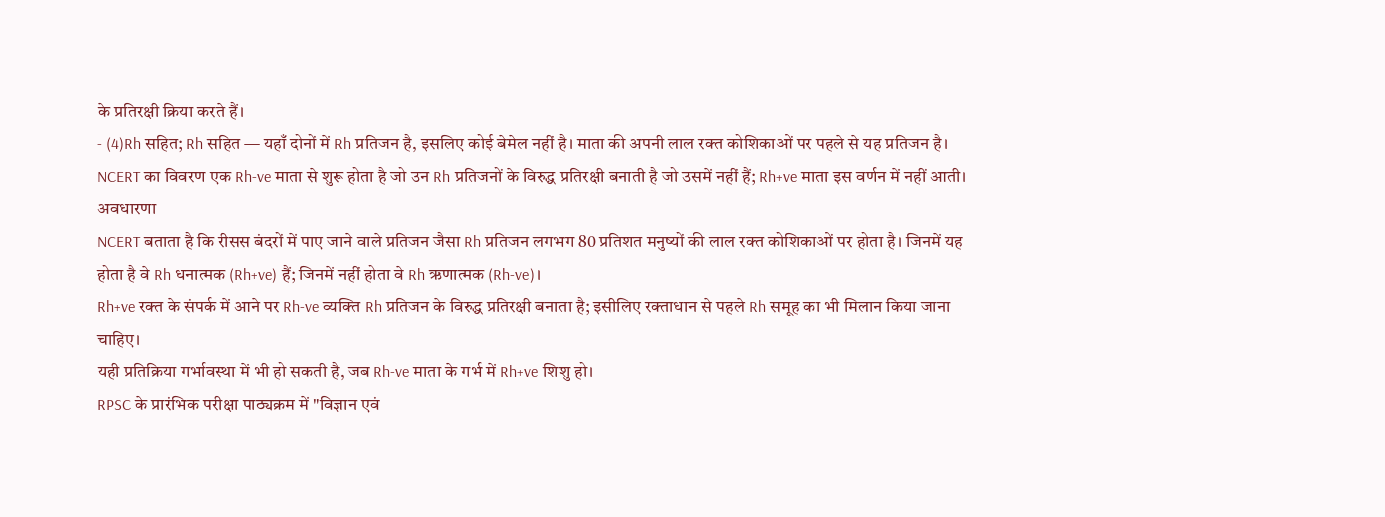के प्रतिरक्षी क्रिया करते हैं।
- (4)Rh सहित; Rh सहित — यहाँ दोनों में Rh प्रतिजन है, इसलिए कोई बेमेल नहीं है। माता की अपनी लाल रक्त कोशिकाओं पर पहले से यह प्रतिजन है।
NCERT का विवरण एक Rh-ve माता से शुरू होता है जो उन Rh प्रतिजनों के विरुद्ध प्रतिरक्षी बनाती है जो उसमें नहीं हैं; Rh+ve माता इस वर्णन में नहीं आती।
अवधारणा
NCERT बताता है कि रीसस बंदरों में पाए जाने वाले प्रतिजन जैसा Rh प्रतिजन लगभग 80 प्रतिशत मनुष्यों की लाल रक्त कोशिकाओं पर होता है। जिनमें यह होता है वे Rh धनात्मक (Rh+ve) हैं; जिनमें नहीं होता वे Rh ऋणात्मक (Rh-ve)।
Rh+ve रक्त के संपर्क में आने पर Rh-ve व्यक्ति Rh प्रतिजन के विरुद्ध प्रतिरक्षी बनाता है; इसीलिए रक्ताधान से पहले Rh समूह का भी मिलान किया जाना चाहिए।
यही प्रतिक्रिया गर्भावस्था में भी हो सकती है, जब Rh-ve माता के गर्भ में Rh+ve शिशु हो।
RPSC के प्रारंभिक परीक्षा पाठ्यक्रम में "विज्ञान एवं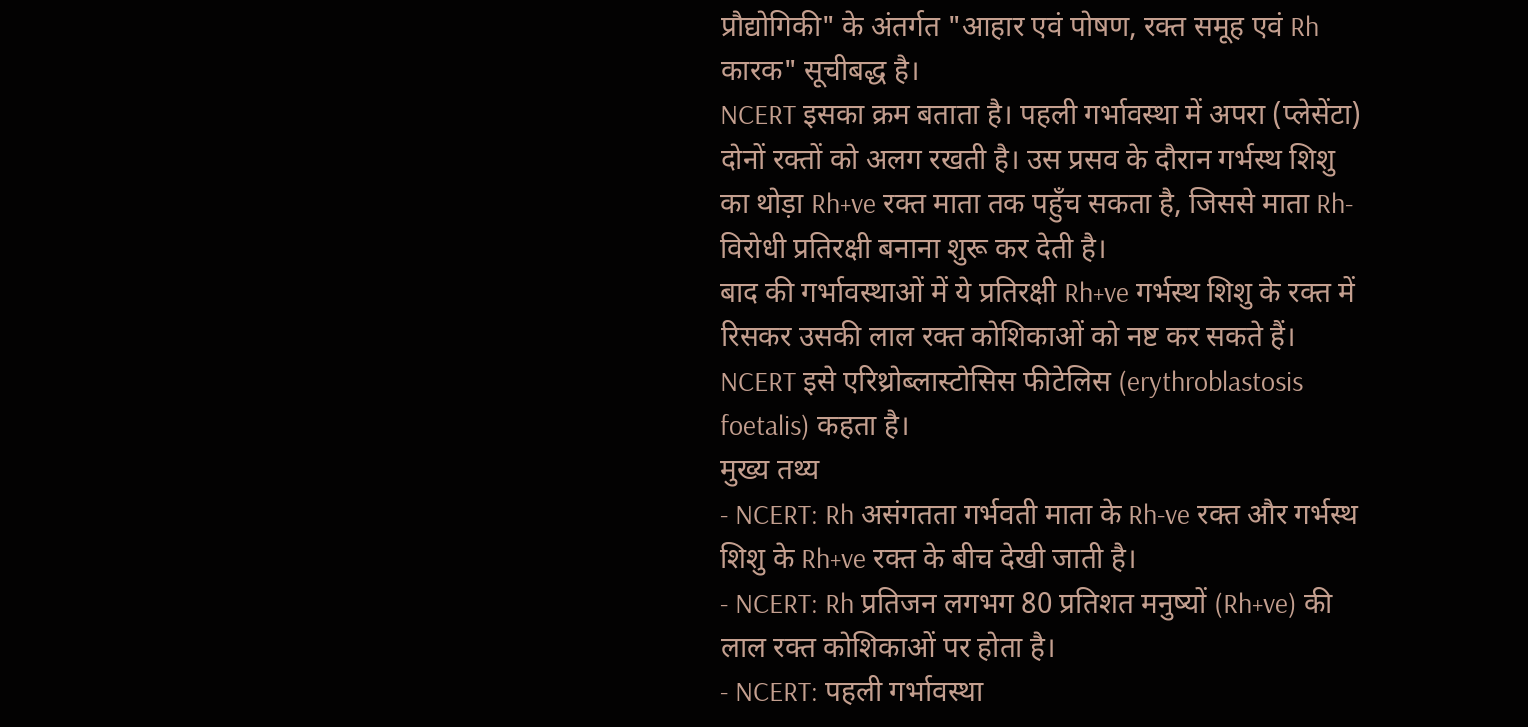प्रौद्योगिकी" के अंतर्गत "आहार एवं पोषण, रक्त समूह एवं Rh कारक" सूचीबद्ध है।
NCERT इसका क्रम बताता है। पहली गर्भावस्था में अपरा (प्लेसेंटा) दोनों रक्तों को अलग रखती है। उस प्रसव के दौरान गर्भस्थ शिशु का थोड़ा Rh+ve रक्त माता तक पहुँच सकता है, जिससे माता Rh-विरोधी प्रतिरक्षी बनाना शुरू कर देती है।
बाद की गर्भावस्थाओं में ये प्रतिरक्षी Rh+ve गर्भस्थ शिशु के रक्त में रिसकर उसकी लाल रक्त कोशिकाओं को नष्ट कर सकते हैं। NCERT इसे एरिथ्रोब्लास्टोसिस फीटेलिस (erythroblastosis foetalis) कहता है।
मुख्य तथ्य
- NCERT: Rh असंगतता गर्भवती माता के Rh-ve रक्त और गर्भस्थ शिशु के Rh+ve रक्त के बीच देखी जाती है।
- NCERT: Rh प्रतिजन लगभग 80 प्रतिशत मनुष्यों (Rh+ve) की लाल रक्त कोशिकाओं पर होता है।
- NCERT: पहली गर्भावस्था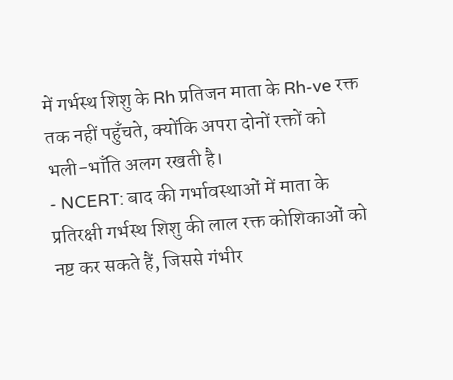में गर्भस्थ शिशु के Rh प्रतिजन माता के Rh-ve रक्त तक नहीं पहुँचते, क्योंकि अपरा दोनों रक्तों को भली-भाँति अलग रखती है।
- NCERT: बाद की गर्भावस्थाओं में माता के प्रतिरक्षी गर्भस्थ शिशु की लाल रक्त कोशिकाओं को नष्ट कर सकते हैं, जिससे गंभीर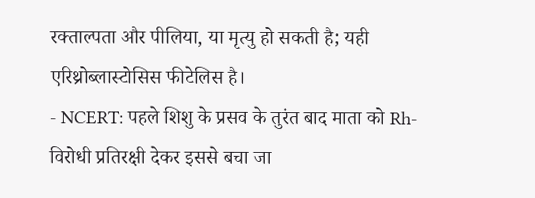रक्ताल्पता और पीलिया, या मृत्यु हो सकती है; यही एरिथ्रोब्लास्टोसिस फीटेलिस है।
- NCERT: पहले शिशु के प्रसव के तुरंत बाद माता को Rh-विरोधी प्रतिरक्षी देकर इससे बचा जा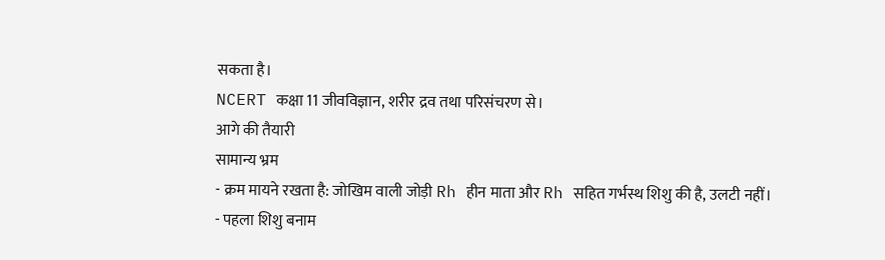सकता है।
NCERT कक्षा 11 जीवविज्ञान, शरीर द्रव तथा परिसंचरण से।
आगे की तैयारी
सामान्य भ्रम
- क्रम मायने रखता है: जोखिम वाली जोड़ी Rh हीन माता और Rh सहित गर्भस्थ शिशु की है, उलटी नहीं।
- पहला शिशु बनाम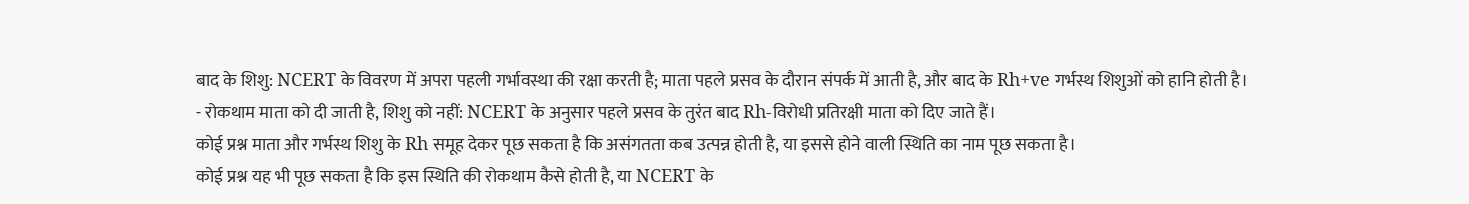बाद के शिशु: NCERT के विवरण में अपरा पहली गर्भावस्था की रक्षा करती है; माता पहले प्रसव के दौरान संपर्क में आती है, और बाद के Rh+ve गर्भस्थ शिशुओं को हानि होती है।
- रोकथाम माता को दी जाती है, शिशु को नहीं: NCERT के अनुसार पहले प्रसव के तुरंत बाद Rh-विरोधी प्रतिरक्षी माता को दिए जाते हैं।
कोई प्रश्न माता और गर्भस्थ शिशु के Rh समूह देकर पूछ सकता है कि असंगतता कब उत्पन्न होती है, या इससे होने वाली स्थिति का नाम पूछ सकता है।
कोई प्रश्न यह भी पूछ सकता है कि इस स्थिति की रोकथाम कैसे होती है, या NCERT के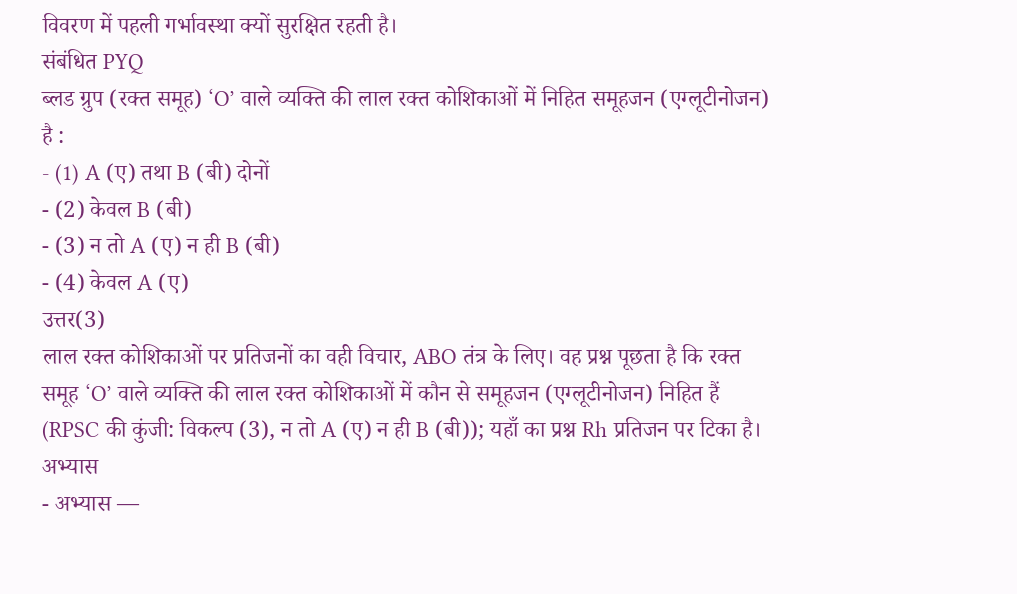विवरण में पहली गर्भावस्था क्यों सुरक्षित रहती है।
संबंधित PYQ
ब्लड ग्रुप (रक्त समूह) ‘O’ वाले व्यक्ति की लाल रक्त कोशिकाओं में निहित समूहजन (एग्लूटीनोजन) है :
- (1) A (ए) तथा B (बी) दोनों
- (2) केवल B (बी)
- (3) न तो A (ए) न ही B (बी)
- (4) केवल A (ए)
उत्तर(3)
लाल रक्त कोशिकाओं पर प्रतिजनों का वही विचार, ABO तंत्र के लिए। वह प्रश्न पूछता है कि रक्त समूह ‘O’ वाले व्यक्ति की लाल रक्त कोशिकाओं में कौन से समूहजन (एग्लूटीनोजन) निहित हैं (RPSC की कुंजी: विकल्प (3), न तो A (ए) न ही B (बी)); यहाँ का प्रश्न Rh प्रतिजन पर टिका है।
अभ्यास
- अभ्यास —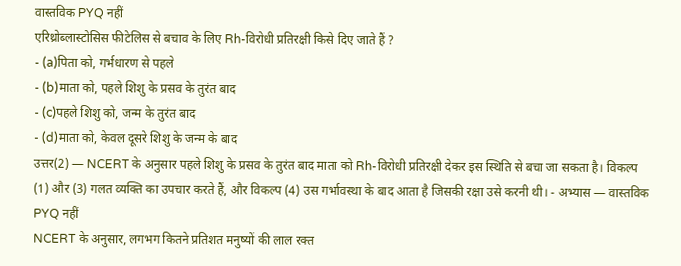वास्तविक PYQ नहीं
एरिथ्रोब्लास्टोसिस फीटेलिस से बचाव के लिए Rh-विरोधी प्रतिरक्षी किसे दिए जाते हैं ?
- (a)पिता को, गर्भधारण से पहले
- (b)माता को, पहले शिशु के प्रसव के तुरंत बाद
- (c)पहले शिशु को, जन्म के तुरंत बाद
- (d)माता को, केवल दूसरे शिशु के जन्म के बाद
उत्तर(2) — NCERT के अनुसार पहले शिशु के प्रसव के तुरंत बाद माता को Rh-विरोधी प्रतिरक्षी देकर इस स्थिति से बचा जा सकता है। विकल्प (1) और (3) गलत व्यक्ति का उपचार करते हैं, और विकल्प (4) उस गर्भावस्था के बाद आता है जिसकी रक्षा उसे करनी थी। - अभ्यास — वास्तविक PYQ नहीं
NCERT के अनुसार, लगभग कितने प्रतिशत मनुष्यों की लाल रक्त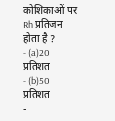कोशिकाओं पर Rh प्रतिजन होता है ?
- (a)20 प्रतिशत
- (b)50 प्रतिशत
-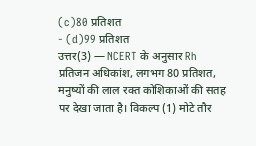(c)80 प्रतिशत
- (d)99 प्रतिशत
उत्तर(3) — NCERT के अनुसार Rh प्रतिजन अधिकांश, लगभग 80 प्रतिशत, मनुष्यों की लाल रक्त कोशिकाओं की सतह पर देखा जाता है। विकल्प (1) मोटे तौर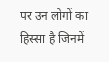पर उन लोगों का हिस्सा है जिनमें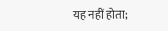यह नहीं होता;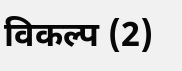विकल्प (2)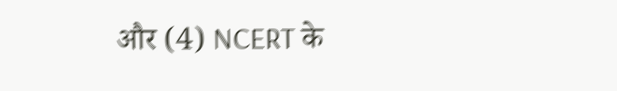और (4) NCERT के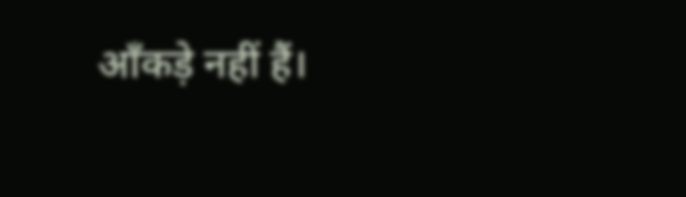आँकड़े नहीं हैं।